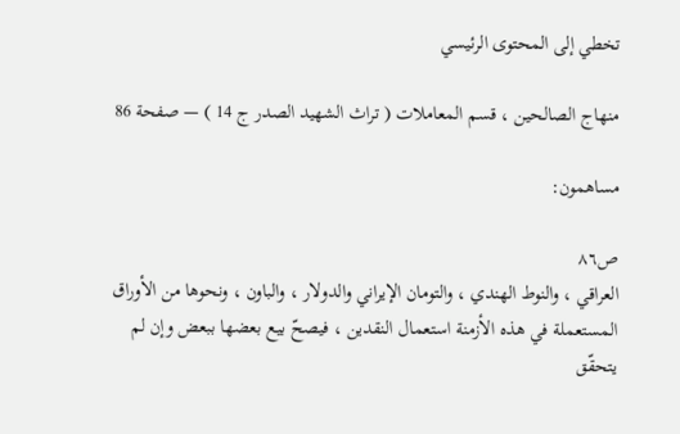تخطي إلى المحتوى الرئيسي

منهاج الصالحين ، قسم المعاملات ( تراث الشهيد الصدر ج 14 ) — صفحة 86

مساهمون:

ص٨٦
العراقي ، والنوط الهندي ، والتومان الإيراني والدولار ، والباون ، ونحوها من الأوراق المستعملة في هذه الأزمنة استعمال النقدين ، فيصحّ بيع بعضها ببعض وإن لم يتحقّق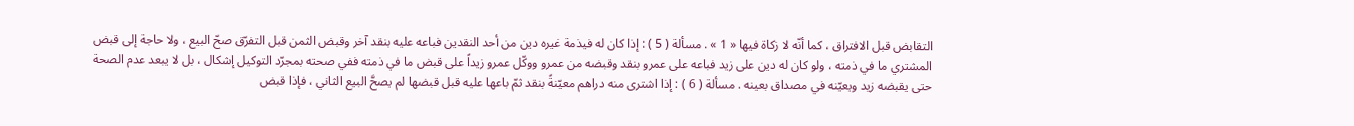التقابض قبل الافتراق ، كما أنّه لا زكاة فيها « 1 » . مسألة ( 5 ) : إذا كان له فيذمة غيره دين من أحد النقدين فباعه عليه بنقد آخر وقبض الثمن قبل التفرّق صحّ البيع ، ولا حاجة إلى قبض المشتري ما في ذمته ، ولو كان له دين على زيد فباعه على عمرو بنقد وقبضه من عمرو ووكّل عمرو زيداً على قبض ما في ذمته ففي صحته بمجرّد التوكيل إشكال ، بل لا يبعد عدم الصحة حتى يقبضه زيد ويعيّنه في مصداق بعينه . مسألة ( 6 ) : إذا اشترى منه دراهم معيّنةً بنقد ثمّ باعها عليه قبل قبضها لم يصحَّ البيع الثاني ، فإذا قبض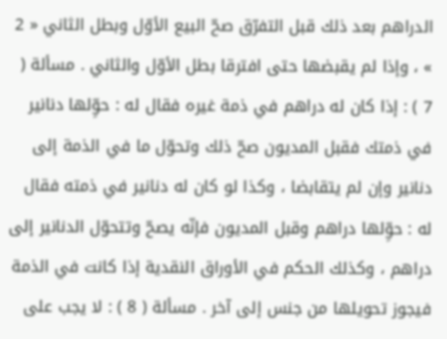الدراهم بعد ذلك قبل التفرّق صحّ البيع الأوّل وبطل الثاني « 2 » ، وإذا لم يقبضها حتى افترقا بطل الأوّل والثاني . مسألة ( 7 ) : إذا كان له دراهم في ذمة غيره فقال له : حوِّلها دنانير في ذمتك فقبل المديون صحّ ذلك وتحوّل ما في الذمة إلى دنانير وإن لم يتقابضا ، وكذا لو كان له دنانير في ذمته فقال له : حوِّلها دراهم وقبل المديون فإنّه يصحّ وتتحوّل الدنانير إلى دراهم ، وكذلك الحكم في الأوراق النقدية إذا كانت في الذمة فيجوز تحويلها من جنس إلى آخر . مسألة ( 8 ) : لا يجب على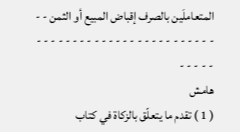المتعاملَين بالصرف إقباض المبيع أو الثمن - - - - - - - - - - - - - - - - - - - - - - - - - - - - - - - -
هامش
( 1 ) تقدم ما يتعلّق بالزكاة في كتاب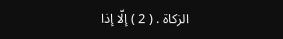الزكاة . ( 2 ) إلّا إذا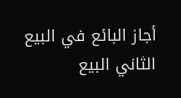أجاز البائع في البيع الثاني البيع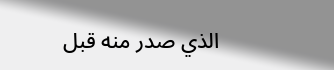الذي صدر منه قبل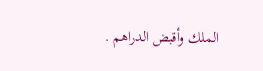الملك وأقبض الدراهم .